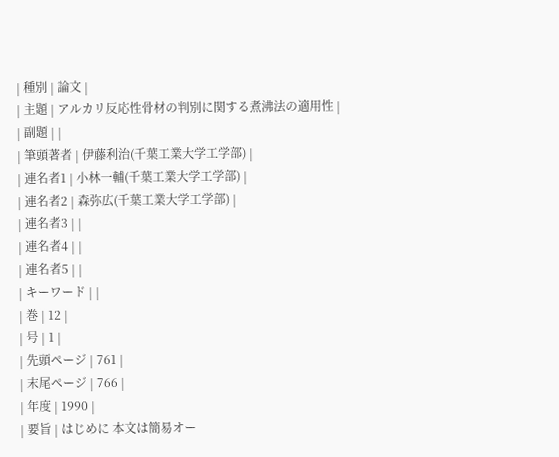| 種別 | 論文 |
| 主題 | アルカリ反応性骨材の判別に関する煮沸法の適用性 |
| 副題 | |
| 筆頭著者 | 伊藤利治(千葉工業大学工学部) |
| 連名者1 | 小林一輔(千葉工業大学工学部) |
| 連名者2 | 森弥広(千葉工業大学工学部) |
| 連名者3 | |
| 連名者4 | |
| 連名者5 | |
| キーワード | |
| 巻 | 12 |
| 号 | 1 |
| 先頭ページ | 761 |
| 末尾ページ | 766 |
| 年度 | 1990 |
| 要旨 | はじめに 本文は簡易オー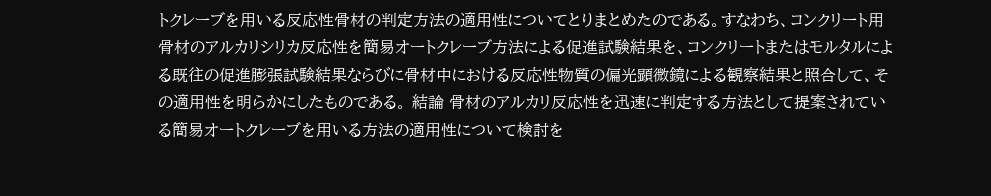トクレーブを用いる反応性骨材の判定方法の適用性についてとりまとめたのである。すなわち、コンクリート用骨材のアルカリシリカ反応性を簡易オートクレーブ方法による促進試験結果を、コンクリートまたはモルタルによる既往の促進膨張試験結果ならびに骨材中における反応性物質の偏光顕微鏡による観察結果と照合して、その適用性を明らかにしたものである。 結論 骨材のアルカリ反応性を迅速に判定する方法として提案されている簡易オートクレーブを用いる方法の適用性について検討を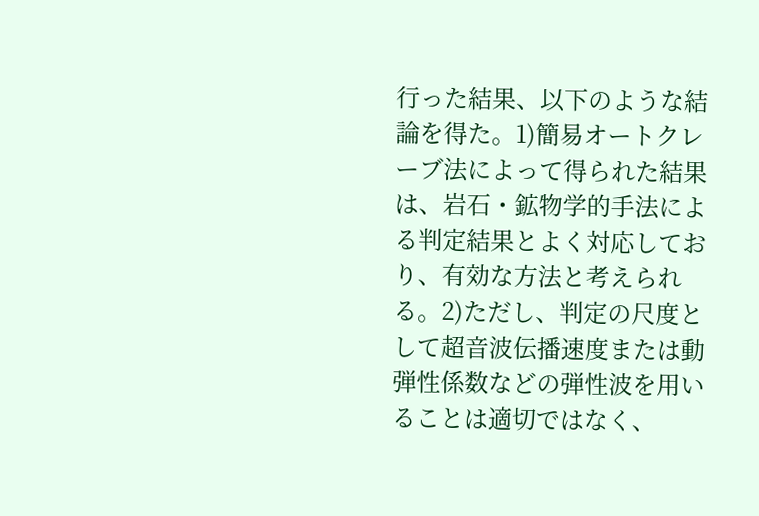行った結果、以下のような結論を得た。1)簡易オートクレーブ法によって得られた結果は、岩石・鉱物学的手法による判定結果とよく対応しており、有効な方法と考えられる。2)ただし、判定の尺度として超音波伝播速度または動弾性係数などの弾性波を用いることは適切ではなく、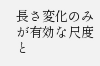長さ変化のみが有効な尺度と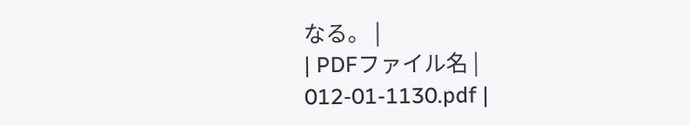なる。 |
| PDFファイル名 | 012-01-1130.pdf |